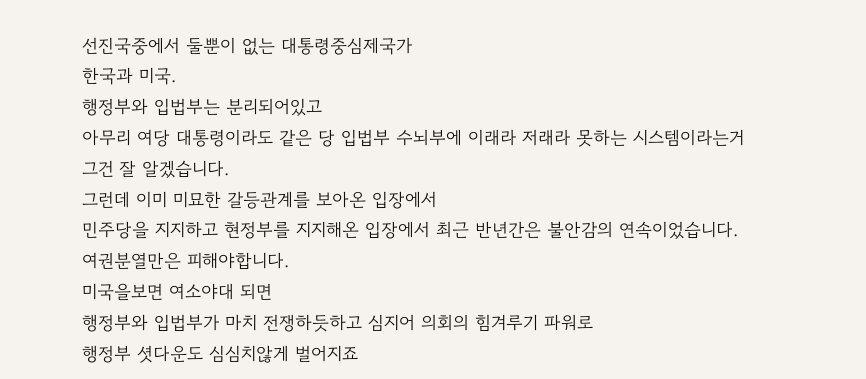선진국중에서 둘뿐이 없는 대통령중심제국가
한국과 미국.
행정부와 입법부는 분리되어있고
아무리 여당 대통령이라도 같은 당 입법부 수뇌부에 이래라 저래라 못하는 시스템이라는거
그건 잘 알겠습니다.
그런데 이미 미묘한 갈등관계를 보아온 입장에서
민주당을 지지하고 현정부를 지지해온 입장에서 최근 반년간은 불안감의 연속이었습니다.
여권분열만은 피해야합니다.
미국을보면 여소야대 되면
행정부와 입법부가 마치 전쟁하듯하고 심지어 의회의 힘겨루기 파워로
행정부 셧다운도 심심치않게 벌어지죠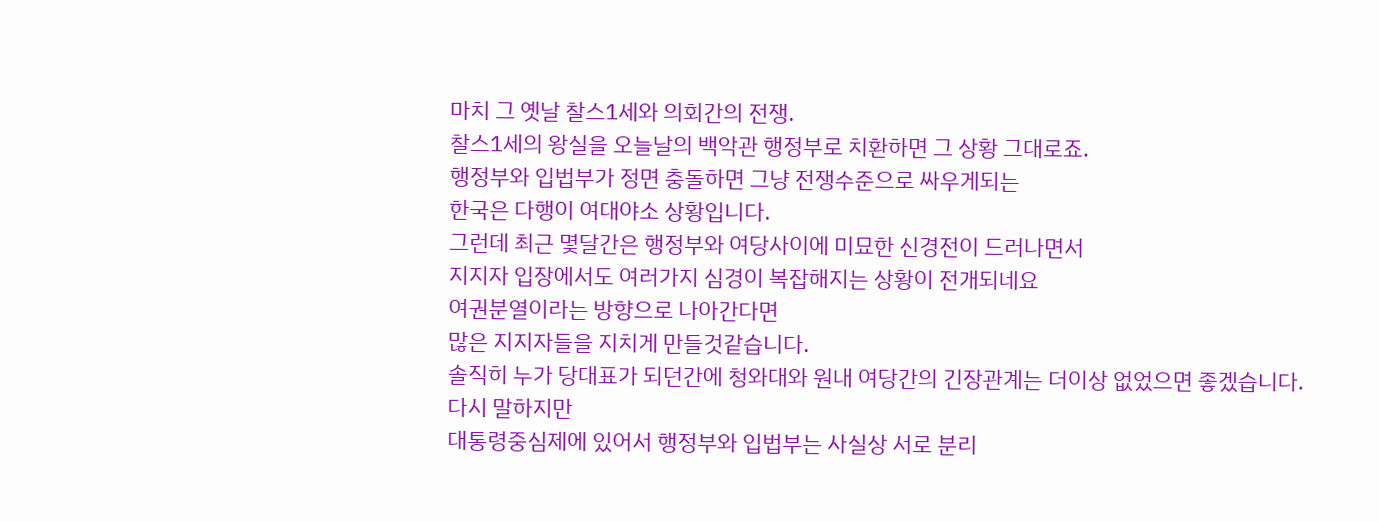마치 그 옛날 찰스1세와 의회간의 전쟁.
찰스1세의 왕실을 오늘날의 백악관 행정부로 치환하면 그 상황 그대로죠.
행정부와 입법부가 정면 충돌하면 그냥 전쟁수준으로 싸우게되는
한국은 다행이 여대야소 상황입니다.
그런데 최근 몇달간은 행정부와 여당사이에 미묘한 신경전이 드러나면서
지지자 입장에서도 여러가지 심경이 복잡해지는 상황이 전개되네요
여권분열이라는 방향으로 나아간다면
많은 지지자들을 지치게 만들것같습니다.
솔직히 누가 당대표가 되던간에 청와대와 원내 여당간의 긴장관계는 더이상 없었으면 좋겠습니다.
다시 말하지만
대통령중심제에 있어서 행정부와 입법부는 사실상 서로 분리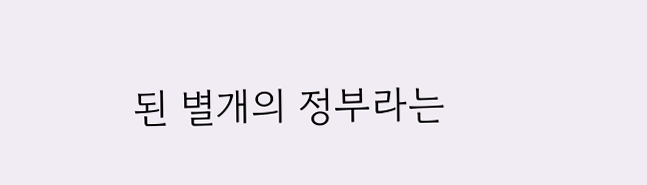된 별개의 정부라는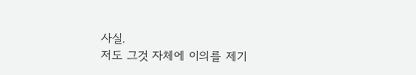사실.
저도 그것 자체에 이의를 제기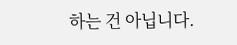하는 건 아닙니다.